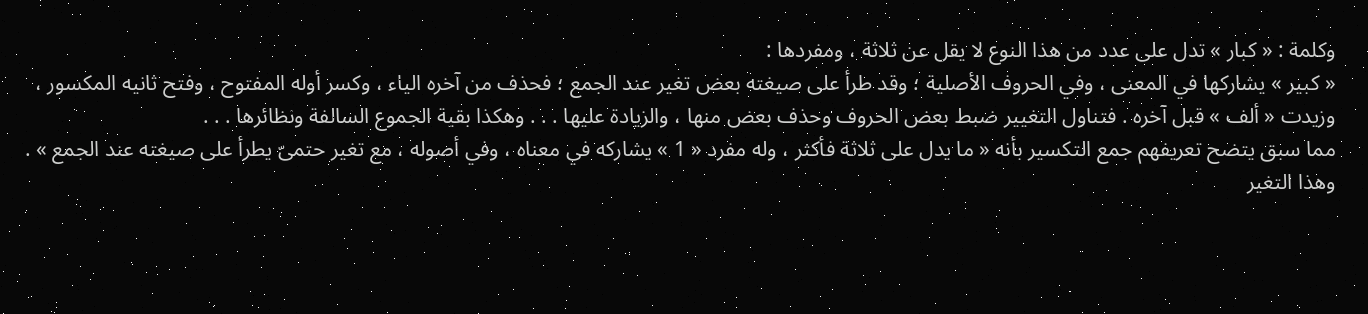وكلمة : « كبار » تدل على عدد من هذا النوع لا يقل عن ثلاثة ، ومفردها :
« كبير » يشاركها في المعنى ، وفي الحروف الأصلية ؛ وقد طرأ على صيغته بعض تغير عند الجمع ؛ فحذف من آخره الياء ، وكسر أوله المفتوح ، وفتح ثانيه المكسور ، وزيدت « ألف » قبل آخره . فتناول التغيير ضبط بعض الحروف وحذف بعض منها ، والزيادة عليها . . . وهكذا بقية الجموع السالفة ونظائرها . . .
مما سبق يتضح تعريفهم جمع التكسير بأنه « ما يدل على ثلاثة فأكثر ، وله مفرد « 1 » يشاركه في معناه ، وفي أصوله ، مع تغير حتمىّ يطرأ على صيغته عند الجمع » .
وهذا التغير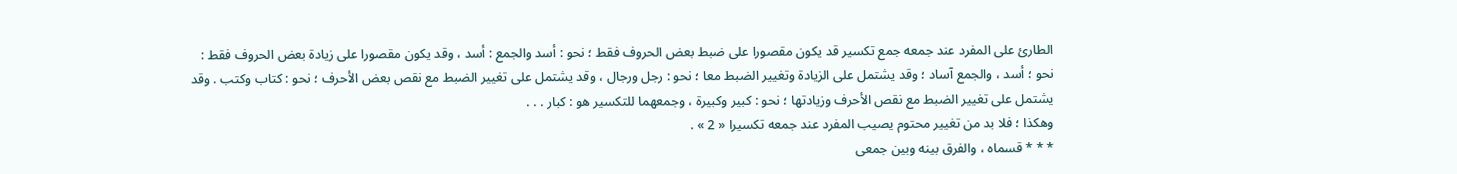الطارئ على المفرد عند جمعه جمع تكسير قد يكون مقصورا على ضبط بعض الحروف فقط ؛ نحو : أسد والجمع : أسد ، وقد يكون مقصورا على زيادة بعض الحروف فقط : نحو ؛ أسد ، والجمع آساد ؛ وقد يشتمل على الزيادة وتغيير الضبط معا ؛ نحو : رجل ورجال ، وقد يشتمل على تغيير الضبط مع نقص بعض الأحرف ؛ نحو : كتاب وكتب . وقد يشتمل على تغيير الضبط مع نقص الأحرف وزيادتها ؛ نحو : كبير وكبيرة ، وجمعهما للتكسير هو : كبار . . .
وهكذا ؛ فلا بد من تغيير محتوم يصيب المفرد عند جمعه تكسيرا « 2 » .
* * * قسماه ، والفرق بينه وبين جمعى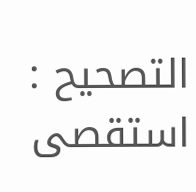التصحيح :
استقصى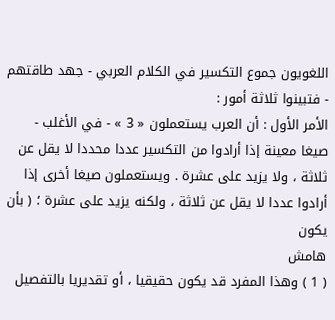اللغويون جموع التكسير في الكلام العربي - جهد طاقتهم - فتبينوا ثلاثة أمور :
الأمر الأول : أن العرب يستعملون « 3 » - في الأغلب - صيغا معينة إذا أرادوا من التكسير عددا محددا لا يقل عن ثلاثة ، ولا يزيد على عشرة . ويستعملون صيغا أخرى إذا أرادوا عددا لا يقل عن ثلاثة ، ولكنه يزيد على عشرة ؛ ( بأن يكون
هامش
( 1 ) وهذا المفرد قد يكون حقيقيا ، أو تقديريا بالتفصيل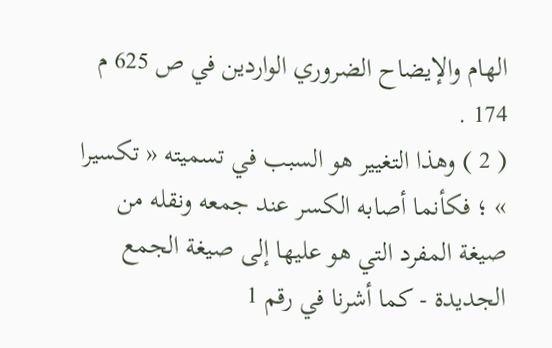الهام والإيضاح الضروري الواردين في ص 625 م 174 .
( 2 ) وهذا التغيير هو السبب في تسميته « تكسيرا » ؛ فكأنما أصابه الكسر عند جمعه ونقله من صيغة المفرد التي هو عليها إلى صيغة الجمع الجديدة - كما أشرنا في رقم 1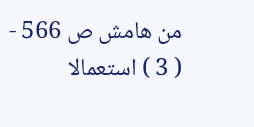من هامش ص 566 -
( 3 ) استعمالا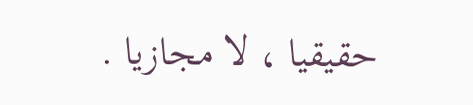حقيقيا ، لا مجازيا .